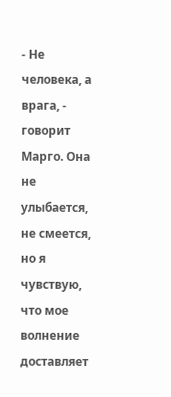- Не человека, а врага, - говорит Марго. Она не улыбается, не смеется, но я чувствую, что мое волнение доставляет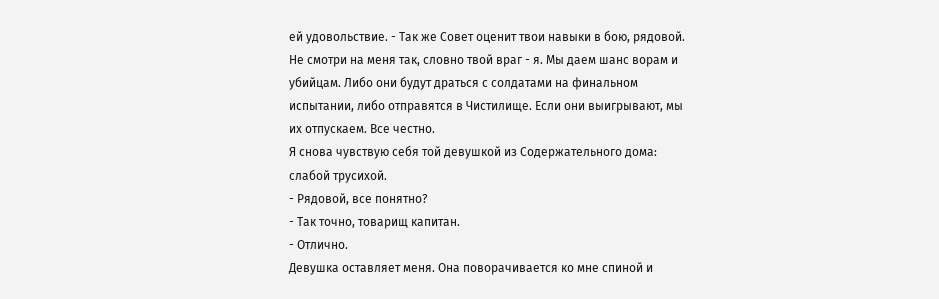ей удовольствие. - Так же Совет оценит твои навыки в бою, рядовой. Не смотри на меня так, словно твой враг - я. Мы даем шанс ворам и убийцам. Либо они будут драться с солдатами на финальном испытании, либо отправятся в Чистилище. Если они выигрывают, мы их отпускаем. Все честно.
Я снова чувствую себя той девушкой из Содержательного дома: слабой трусихой.
- Рядовой, все понятно?
- Так точно, товарищ капитан.
- Отлично.
Девушка оставляет меня. Она поворачивается ко мне спиной и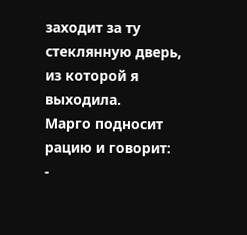заходит за ту стеклянную дверь, из которой я выходила.
Марго подносит рацию и говорит:
-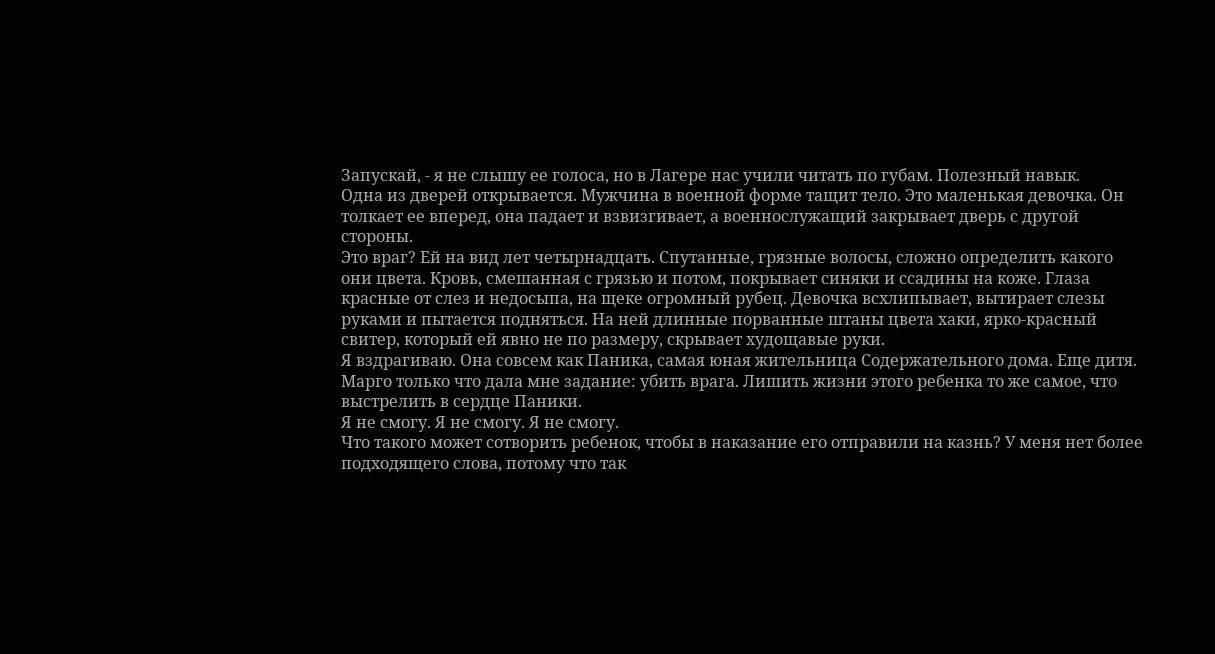Запускай, - я не слышу ее голоса, но в Лагере нас учили читать по губам. Полезный навык.
Одна из дверей открывается. Мужчина в военной форме тащит тело. Это маленькая девочка. Он толкает ее вперед, она падает и взвизгивает, а военнослужащий закрывает дверь с другой стороны.
Это враг? Ей на вид лет четырнадцать. Спутанные, грязные волосы, сложно определить какого они цвета. Кровь, смешанная с грязью и потом, покрывает синяки и ссадины на коже. Глаза красные от слез и недосыпа, на щеке огромный рубец. Девочка всхлипывает, вытирает слезы руками и пытается подняться. На ней длинные порванные штаны цвета хаки, ярко-красный свитер, который ей явно не по размеру, скрывает худощавые руки.
Я вздрагиваю. Она совсем как Паника, самая юная жительница Содержательного дома. Еще дитя. Марго только что дала мне задание: убить врага. Лишить жизни этого ребенка то же самое, что выстрелить в сердце Паники.
Я не смогу. Я не смогу. Я не смогу.
Что такого может сотворить ребенок, чтобы в наказание его отправили на казнь? У меня нет более подходящего слова, потому что так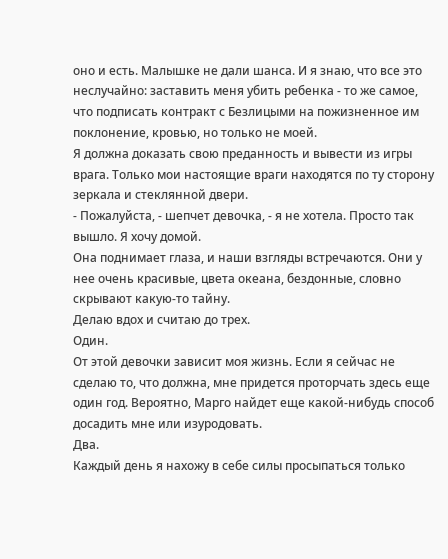оно и есть. Малышке не дали шанса. И я знаю, что все это неслучайно: заставить меня убить ребенка - то же самое, что подписать контракт с Безлицыми на пожизненное им поклонение, кровью, но только не моей.
Я должна доказать свою преданность и вывести из игры врага. Только мои настоящие враги находятся по ту сторону зеркала и стеклянной двери.
- Пожалуйста, - шепчет девочка, - я не хотела. Просто так вышло. Я хочу домой.
Она поднимает глаза, и наши взгляды встречаются. Они у нее очень красивые, цвета океана, бездонные, словно скрывают какую-то тайну.
Делаю вдох и считаю до трех.
Один.
От этой девочки зависит моя жизнь. Если я сейчас не сделаю то, что должна, мне придется проторчать здесь еще один год. Вероятно, Марго найдет еще какой-нибудь способ досадить мне или изуродовать.
Два.
Каждый день я нахожу в себе силы просыпаться только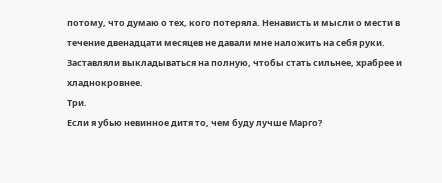потому, что думаю о тех, кого потеряла. Ненависть и мысли о мести в течение двенадцати месяцев не давали мне наложить на себя руки. Заставляли выкладываться на полную, чтобы стать сильнее, храбрее и хладнокровнее.
Три.
Если я убью невинное дитя то, чем буду лучше Марго?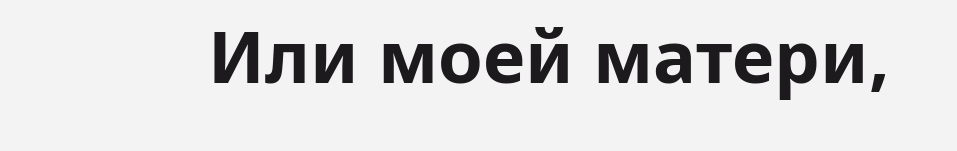Или моей матери,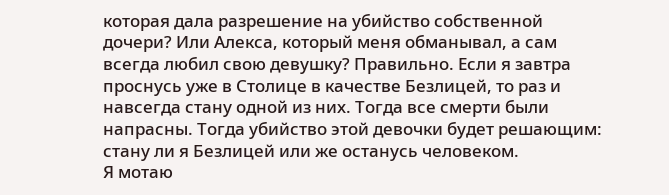которая дала разрешение на убийство собственной дочери? Или Алекса, который меня обманывал, а сам всегда любил свою девушку? Правильно. Если я завтра проснусь уже в Столице в качестве Безлицей, то раз и навсегда стану одной из них. Тогда все смерти были напрасны. Тогда убийство этой девочки будет решающим: стану ли я Безлицей или же останусь человеком.
Я мотаю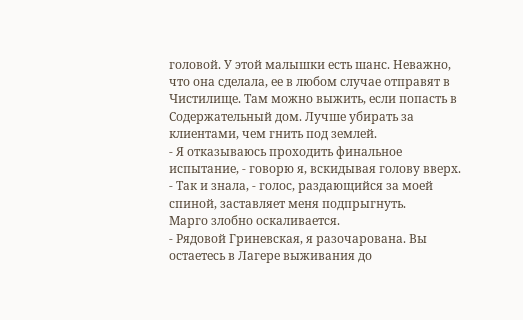головой. У этой малышки есть шанс. Неважно, что она сделала, ее в любом случае отправят в Чистилище. Там можно выжить, если попасть в Содержательный дом. Лучше убирать за клиентами, чем гнить под землей.
- Я отказываюсь проходить финальное испытание, - говорю я, вскидывая голову вверх.
- Так и знала, - голос, раздающийся за моей спиной, заставляет меня подпрыгнуть.
Марго злобно оскаливается.
- Рядовой Гриневская, я разочарована. Вы остаетесь в Лагере выживания до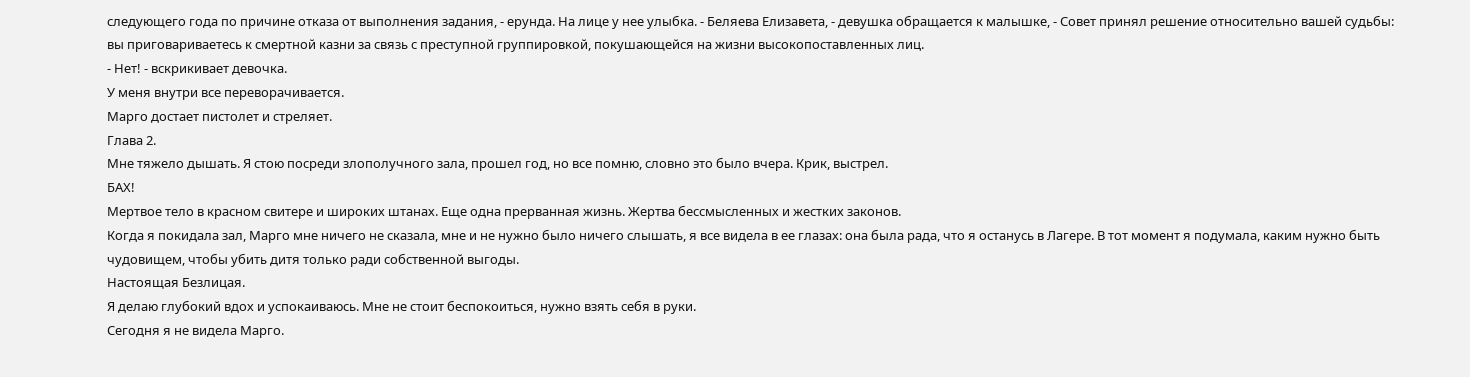следующего года по причине отказа от выполнения задания, - ерунда. На лице у нее улыбка. - Беляева Елизавета, - девушка обращается к малышке, - Совет принял решение относительно вашей судьбы: вы приговариваетесь к смертной казни за связь с преступной группировкой, покушающейся на жизни высокопоставленных лиц.
- Нет! - вскрикивает девочка.
У меня внутри все переворачивается.
Марго достает пистолет и стреляет.
Глава 2.
Мне тяжело дышать. Я стою посреди злополучного зала, прошел год, но все помню, словно это было вчера. Крик, выстрел.
БАХ!
Мертвое тело в красном свитере и широких штанах. Еще одна прерванная жизнь. Жертва бессмысленных и жестких законов.
Когда я покидала зал, Марго мне ничего не сказала, мне и не нужно было ничего слышать, я все видела в ее глазах: она была рада, что я останусь в Лагере. В тот момент я подумала, каким нужно быть чудовищем, чтобы убить дитя только ради собственной выгоды.
Настоящая Безлицая.
Я делаю глубокий вдох и успокаиваюсь. Мне не стоит беспокоиться, нужно взять себя в руки.
Сегодня я не видела Марго.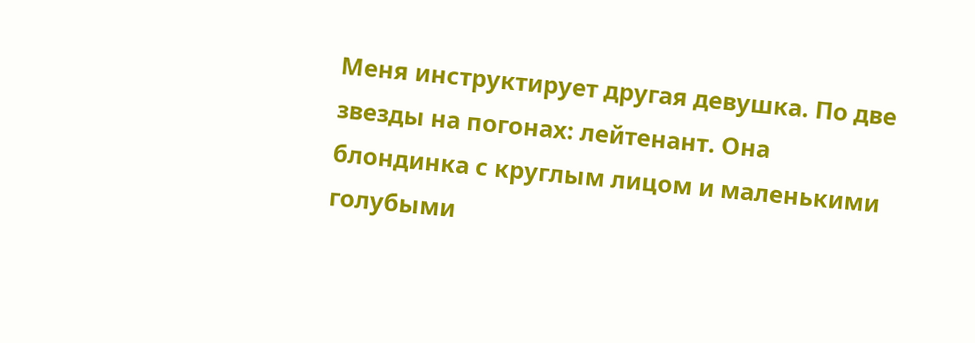Меня инструктирует другая девушка. По две звезды на погонах: лейтенант. Она блондинка с круглым лицом и маленькими голубыми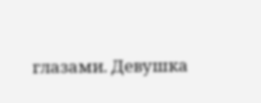глазами. Девушка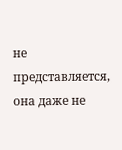не представляется, она даже не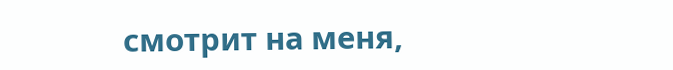смотрит на меня,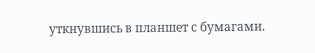уткнувшись в планшет с бумагами.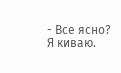- Все ясно?
Я киваю.